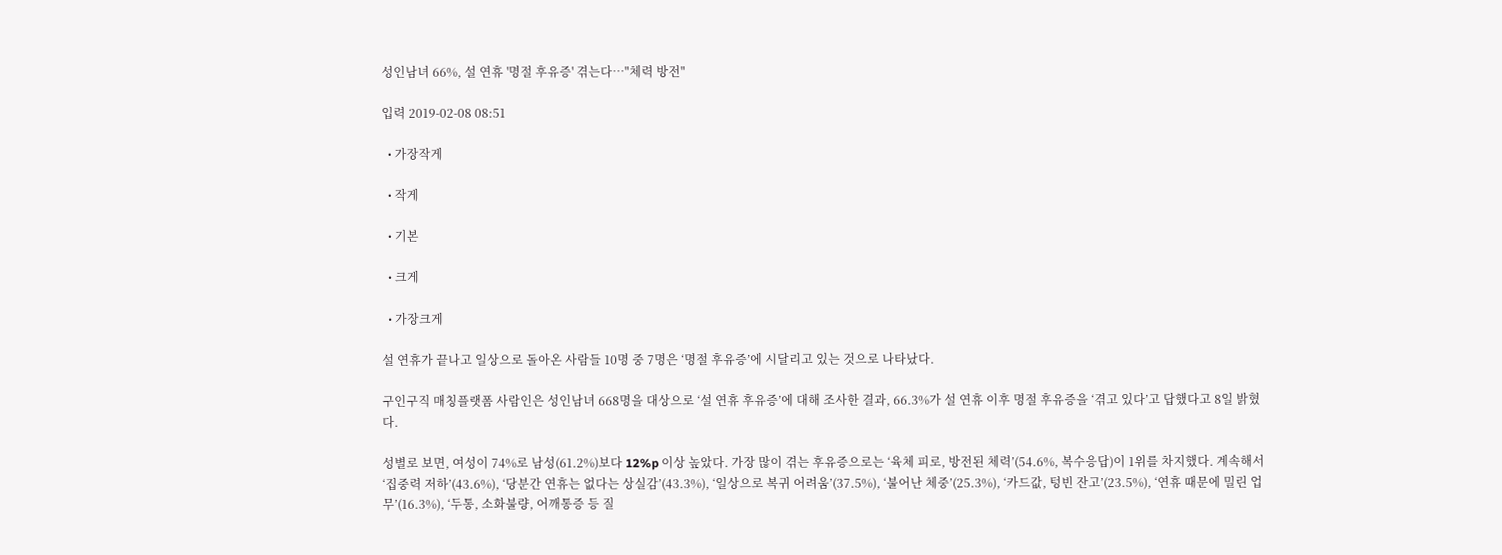성인남녀 66%, 설 연휴 '명절 후유증' 겪는다…"체력 방전"

입력 2019-02-08 08:51

  • 가장작게

  • 작게

  • 기본

  • 크게

  • 가장크게

설 연휴가 끝나고 일상으로 돌아온 사람들 10명 중 7명은 ‘명절 후유증’에 시달리고 있는 것으로 나타났다.

구인구직 매칭플랫폼 사람인은 성인남녀 668명을 대상으로 ‘설 연휴 후유증’에 대해 조사한 결과, 66.3%가 설 연휴 이후 명절 후유증을 ‘겪고 있다’고 답했다고 8일 밝혔다.

성별로 보면, 여성이 74%로 남성(61.2%)보다 12%p 이상 높았다. 가장 많이 겪는 후유증으로는 ‘육체 피로, 방전된 체력’(54.6%, 복수응답)이 1위를 차지했다. 계속해서 ‘집중력 저하’(43.6%), ‘당분간 연휴는 없다는 상실감’(43.3%), ‘일상으로 복귀 어려움’(37.5%), ‘불어난 체중’(25.3%), ‘카드값, 텅빈 잔고’(23.5%), ‘연휴 때문에 밀린 업무’(16.3%), ‘두통, 소화불량, 어깨통증 등 질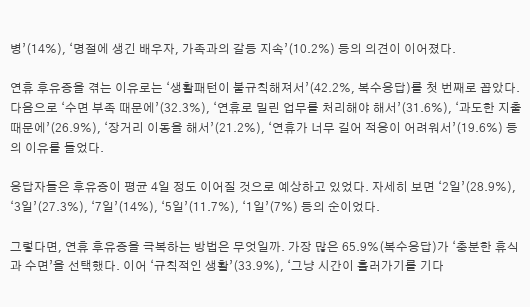병’(14%), ‘명절에 생긴 배우자, 가족과의 갈등 지속’(10.2%) 등의 의견이 이어졌다.

연휴 후유증을 겪는 이유로는 ‘생활패턴이 불규칙해져서’(42.2%, 복수응답)를 첫 번째로 꼽았다. 다음으로 ‘수면 부족 때문에’(32.3%), ‘연휴로 밀린 업무를 처리해야 해서’(31.6%), ‘과도한 지출 때문에’(26.9%), ‘장거리 이동을 해서’(21.2%), ‘연휴가 너무 길어 적응이 어려워서’(19.6%) 등의 이유를 들었다.

응답자들은 후유증이 평균 4일 정도 이어질 것으로 예상하고 있었다. 자세히 보면 ‘2일’(28.9%), ‘3일’(27.3%), ‘7일’(14%), ‘5일’(11.7%), ‘1일’(7%) 등의 순이었다.

그렇다면, 연휴 후유증을 극복하는 방법은 무엇일까. 가장 많은 65.9%(복수응답)가 ‘충분한 휴식과 수면’을 선택했다. 이어 ‘규칙적인 생활’(33.9%), ‘그냥 시간이 흘러가기를 기다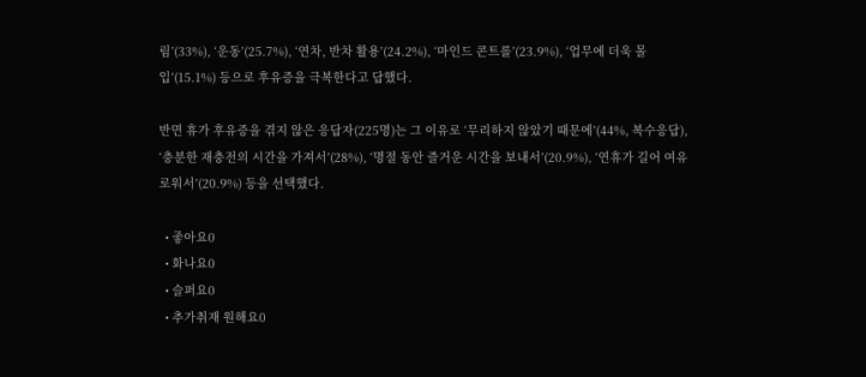림’(33%), ‘운동’(25.7%), ‘연차, 반차 활용’(24.2%), ‘마인드 콘트롤’(23.9%), ‘업무에 더욱 몰입’(15.1%) 등으로 후유증을 극복한다고 답했다.

반면 휴가 후유증을 겪지 않은 응답자(225명)는 그 이유로 ‘무리하지 않았기 때문에’(44%, 복수응답), ‘충분한 재충전의 시간을 가져서’(28%), ‘명절 동안 즐거운 시간을 보내서’(20.9%), ‘연휴가 길어 여유로워서’(20.9%) 등을 선택했다.

  • 좋아요0
  • 화나요0
  • 슬퍼요0
  • 추가취재 원해요0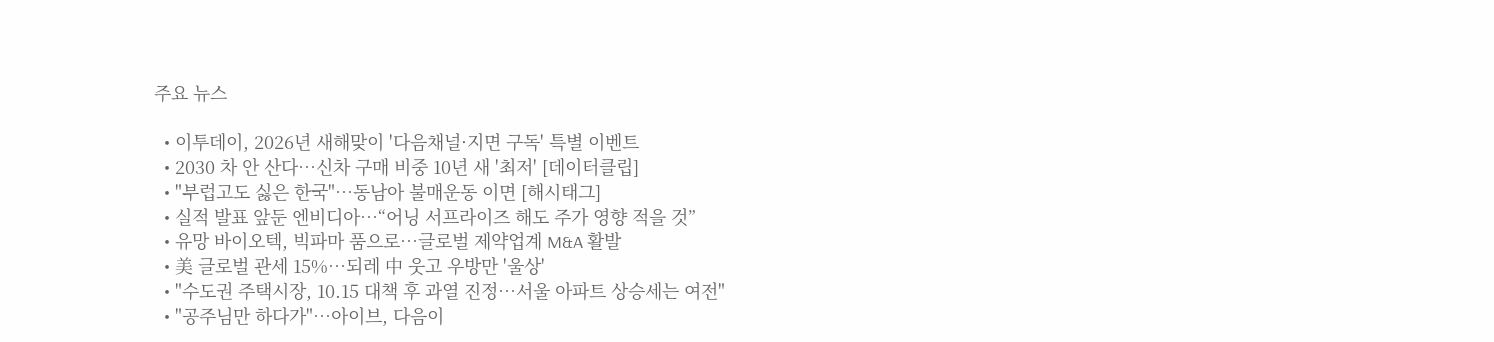주요 뉴스

  • 이투데이, 2026년 새해맞이 '다음채널·지면 구독' 특별 이벤트
  • 2030 차 안 산다…신차 구매 비중 10년 새 '최저' [데이터클립]
  • "부럽고도 싫은 한국"…동남아 불매운동 이면 [해시태그]
  • 실적 발표 앞둔 엔비디아…“어닝 서프라이즈 해도 주가 영향 적을 것”
  • 유망 바이오텍, 빅파마 품으로…글로벌 제약업계 M&A 활발
  • 美 글로벌 관세 15%…되레 中 웃고 우방만 '울상'
  • "수도권 주택시장, 10.15 대책 후 과열 진정⋯서울 아파트 상승세는 여전"
  • "공주님만 하다가"⋯아이브, 다음이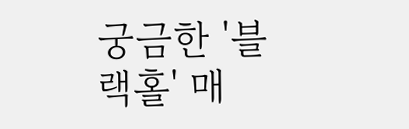궁금한 '블랙홀' 매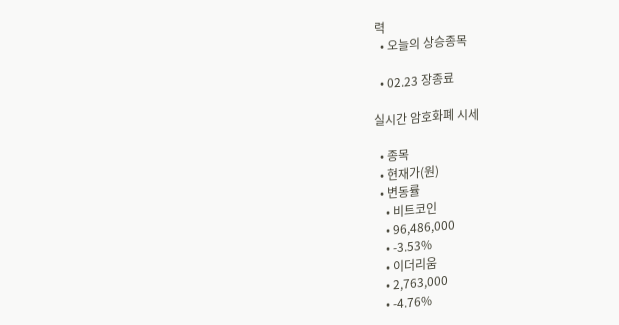력
  • 오늘의 상승종목

  • 02.23 장종료

실시간 암호화폐 시세

  • 종목
  • 현재가(원)
  • 변동률
    • 비트코인
    • 96,486,000
    • -3.53%
    • 이더리움
    • 2,763,000
    • -4.76%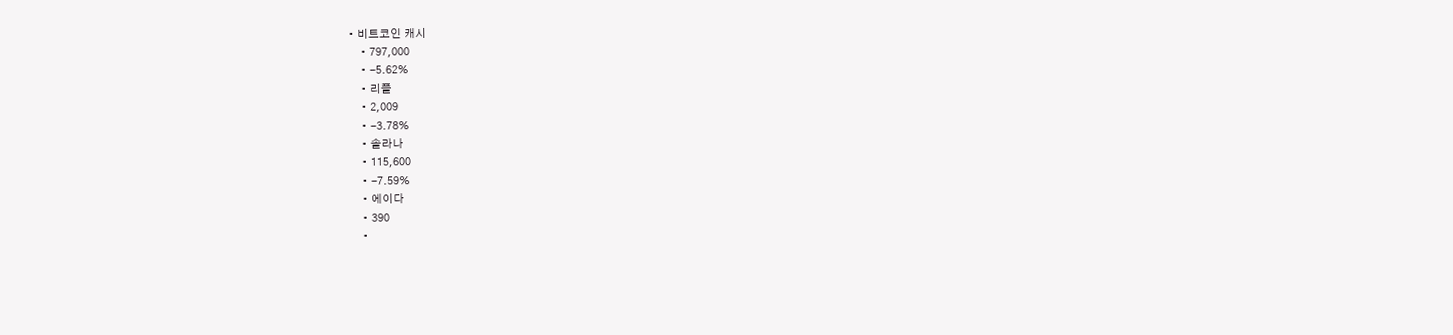• 비트코인 캐시
    • 797,000
    • -5.62%
    • 리플
    • 2,009
    • -3.78%
    • 솔라나
    • 115,600
    • -7.59%
    • 에이다
    • 390
    •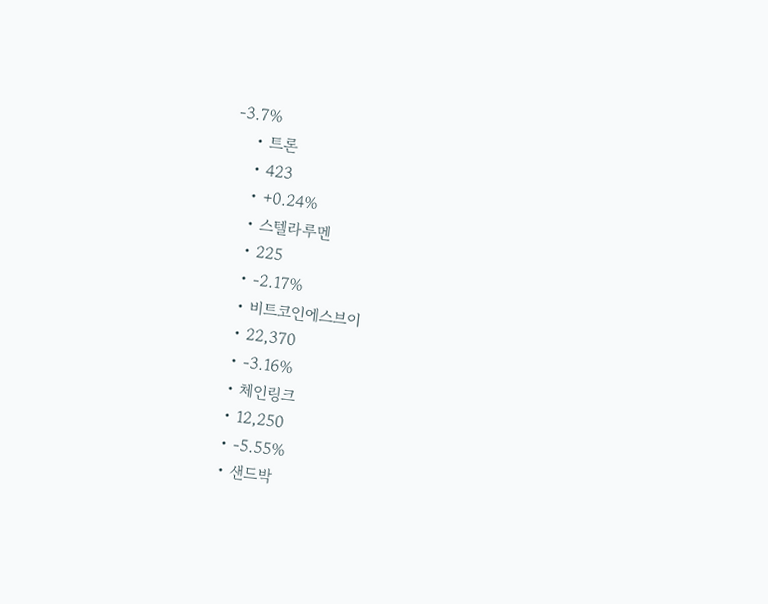-3.7%
    • 트론
    • 423
    • +0.24%
    • 스텔라루멘
    • 225
    • -2.17%
    • 비트코인에스브이
    • 22,370
    • -3.16%
    • 체인링크
    • 12,250
    • -5.55%
    • 샌드박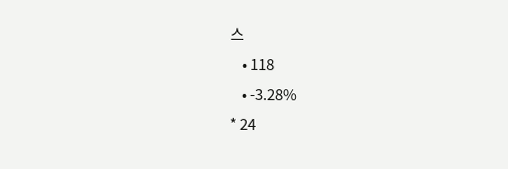스
    • 118
    • -3.28%
* 24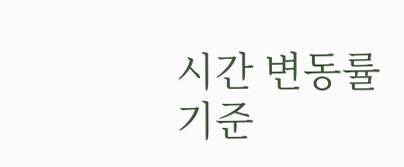시간 변동률 기준